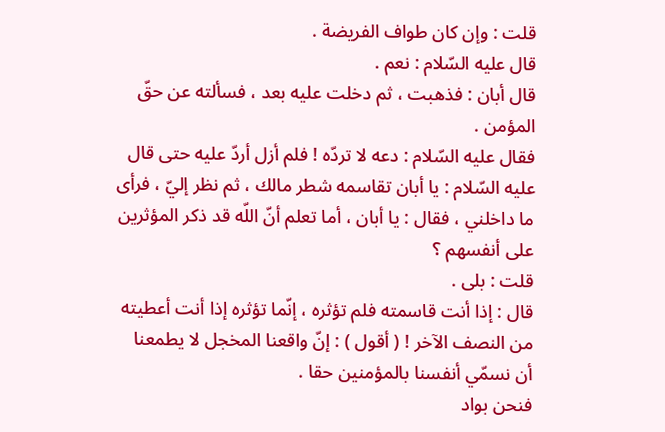قلت : وإن كان طواف الفريضة .
قال عليه السّلام : نعم .
قال أبان : فذهبت ، ثم دخلت عليه بعد ، فسألته عن حقّ المؤمن .
فقال عليه السّلام : دعه لا تردّه ! فلم أزل أردّ عليه حتى قال عليه السّلام : يا أبان تقاسمه شطر مالك ، ثم نظر إليّ ، فرأى ما داخلني ، فقال : يا أبان ، أما تعلم أنّ اللّه قد ذكر المؤثرين على أنفسهم ؟
قلت : بلى .
قال : إذا أنت قاسمته فلم تؤثره ، إنّما تؤثره إذا أنت أعطيته من النصف الآخر ! ( أقول ) : إنّ واقعنا المخجل لا يطمعنا أن نسمّي أنفسنا بالمؤمنين حقا .
فنحن بواد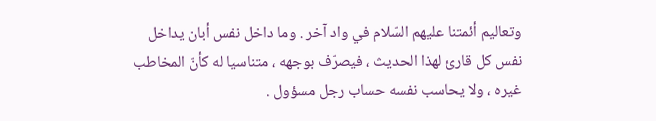وتعاليم أئمتنا عليهم السّلام في واد آخر . وما داخل نفس أبان يداخل نفس كل قارئ لهذا الحديث ، فيصرّف بوجهه ، متناسيا له كأنّ المخاطب غيره ، ولا يحاسب نفسه حساب رجل مسؤول .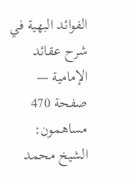الفوائد البهية في شرح عقائد الإمامية — صفحة 470
مساهمون: الشيخ محمد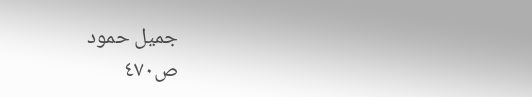جميل حمود
ص٤٧٠